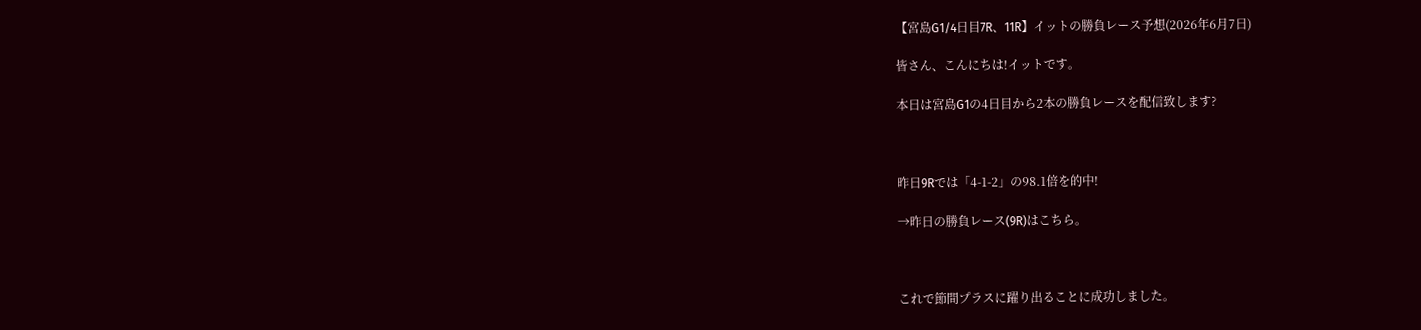【宮島G1/4日目7R、11R】イットの勝負レース予想(2026年6月7日)

皆さん、こんにちは!イットです。

本日は宮島G1の4日目から2本の勝負レースを配信致します?



昨日9Rでは「4-1-2」の98.1倍を的中!

→昨日の勝負レース(9R)はこちら。



これで節間プラスに躍り出ることに成功しました。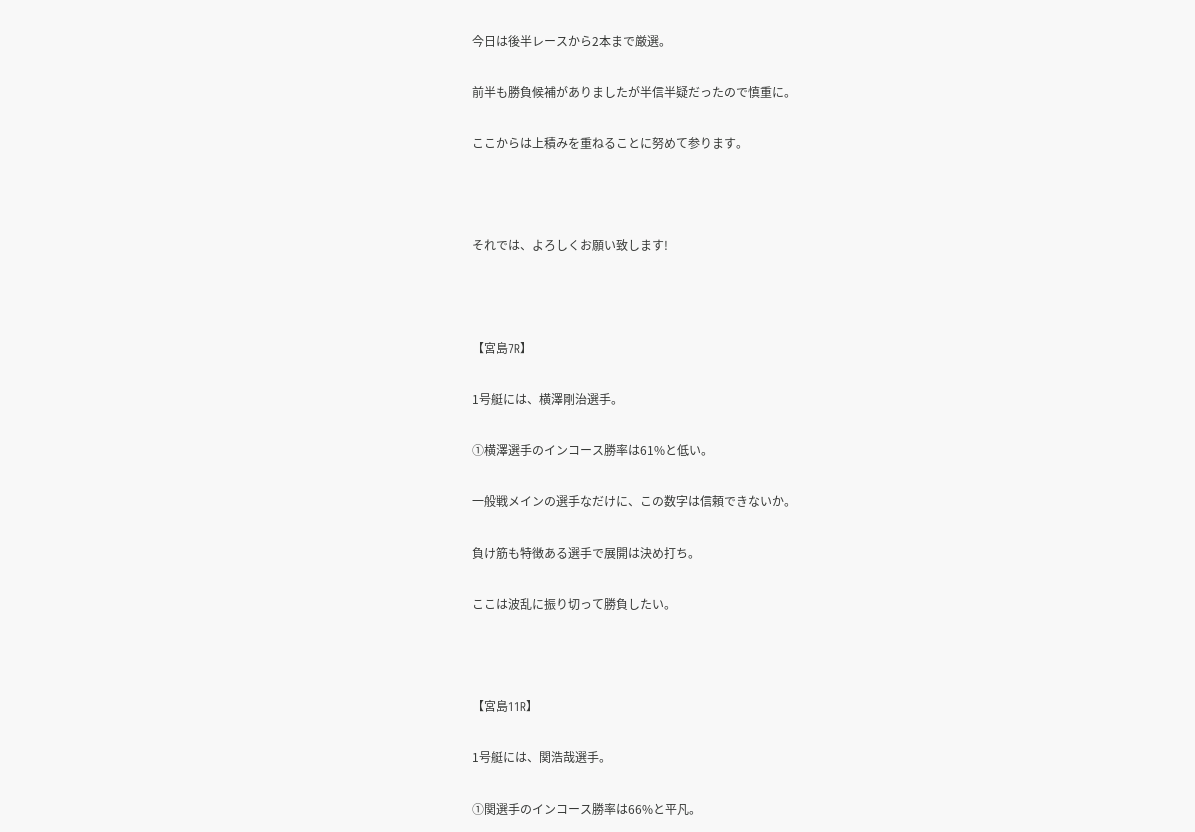今日は後半レースから2本まで厳選。

前半も勝負候補がありましたが半信半疑だったので慎重に。

ここからは上積みを重ねることに努めて参ります。



それでは、よろしくお願い致します!



【宮島7R】

1号艇には、横澤剛治選手。

①横澤選手のインコース勝率は61%と低い。

一般戦メインの選手なだけに、この数字は信頼できないか。

負け筋も特徴ある選手で展開は決め打ち。

ここは波乱に振り切って勝負したい。



【宮島11R】

1号艇には、関浩哉選手。

①関選手のインコース勝率は66%と平凡。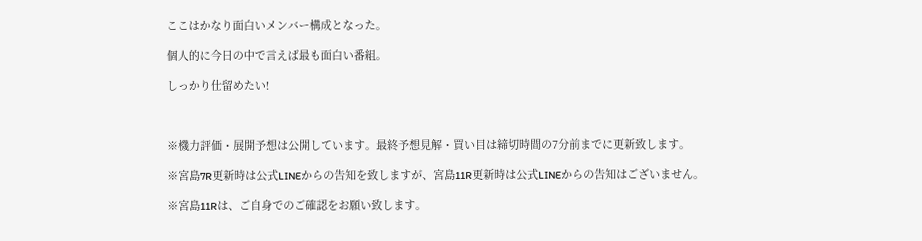ここはかなり面白いメンバー構成となった。

個人的に今日の中で言えば最も面白い番組。

しっかり仕留めたい!



※機力評価・展開予想は公開しています。最終予想見解・買い目は締切時間の7分前までに更新致します。

※宮島7R更新時は公式LINEからの告知を致しますが、宮島11R更新時は公式LINEからの告知はございません。

※宮島11Rは、ご自身でのご確認をお願い致します。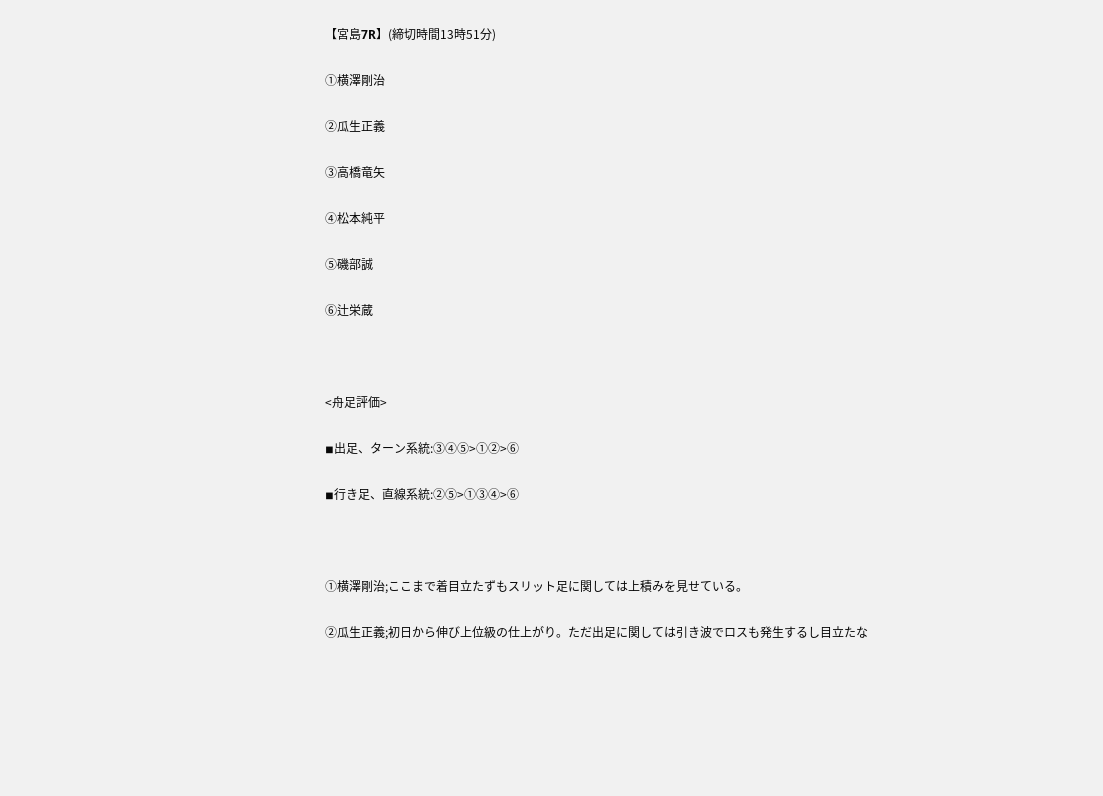【宮島7R】(締切時間13時51分)

①横澤剛治

②瓜生正義

③高橋竜矢

④松本純平

⑤磯部誠

⑥辻栄蔵



<舟足評価>

◾出足、ターン系統:③④⑤>①②>⑥

◾行き足、直線系統:②⑤>①③④>⑥



①横澤剛治;ここまで着目立たずもスリット足に関しては上積みを見せている。

②瓜生正義;初日から伸び上位級の仕上がり。ただ出足に関しては引き波でロスも発生するし目立たな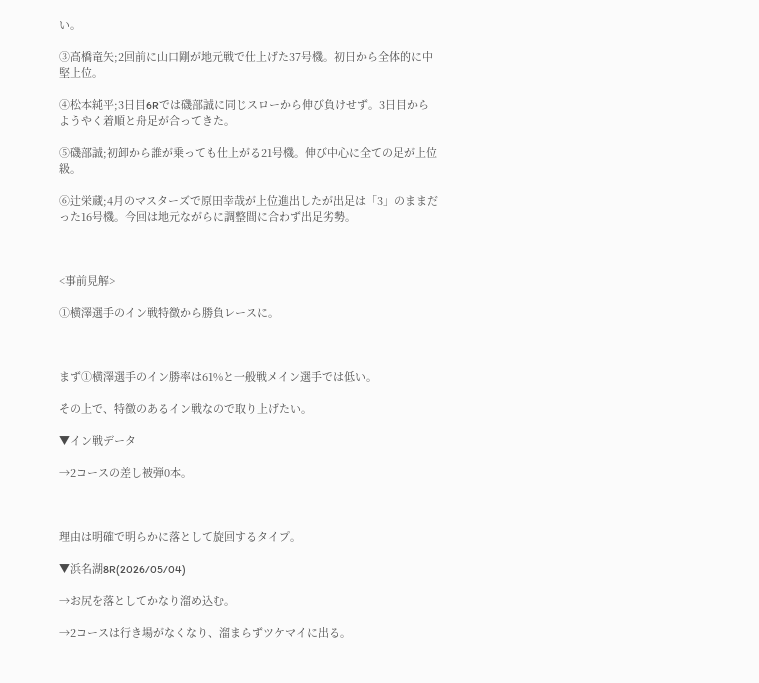い。

③高橋竜矢;2回前に山口剛が地元戦で仕上げた37号機。初日から全体的に中堅上位。

④松本純平;3日目6Rでは磯部誠に同じスローから伸び負けせず。3日目からようやく着順と舟足が合ってきた。

⑤磯部誠;初卸から誰が乗っても仕上がる21号機。伸び中心に全ての足が上位級。

⑥辻栄蔵;4月のマスターズで原田幸哉が上位進出したが出足は「3」のままだった16号機。今回は地元ながらに調整間に合わず出足劣勢。



<事前見解>

①横澤選手のイン戦特徴から勝負レースに。



まず①横澤選手のイン勝率は61%と一般戦メイン選手では低い。

その上で、特徴のあるイン戦なので取り上げたい。

▼イン戦データ

→2コースの差し被弾0本。



理由は明確で明らかに落として旋回するタイプ。

▼浜名湖8R(2026/05/04)

→お尻を落としてかなり溜め込む。

→2コースは行き場がなくなり、溜まらずツケマイに出る。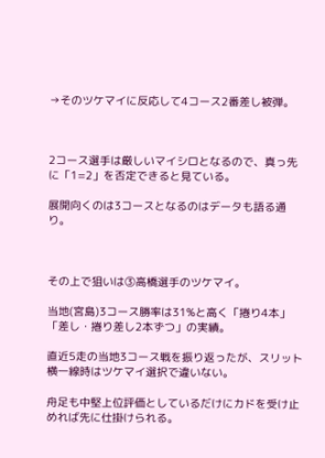→そのツケマイに反応して4コース2番差し被弾。



2コース選手は厳しいマイシロとなるので、真っ先に「1=2」を否定できると見ている。

展開向くのは3コースとなるのはデータも語る通り。



その上で狙いは③高橋選手のツケマイ。

当地(宮島)3コース勝率は31%と高く「捲り4本」「差し・捲り差し2本ずつ」の実績。

直近5走の当地3コース戦を振り返ったが、スリット横一線時はツケマイ選択で違いない。

舟足も中堅上位評価としているだけにカドを受け止めれば先に仕掛けられる。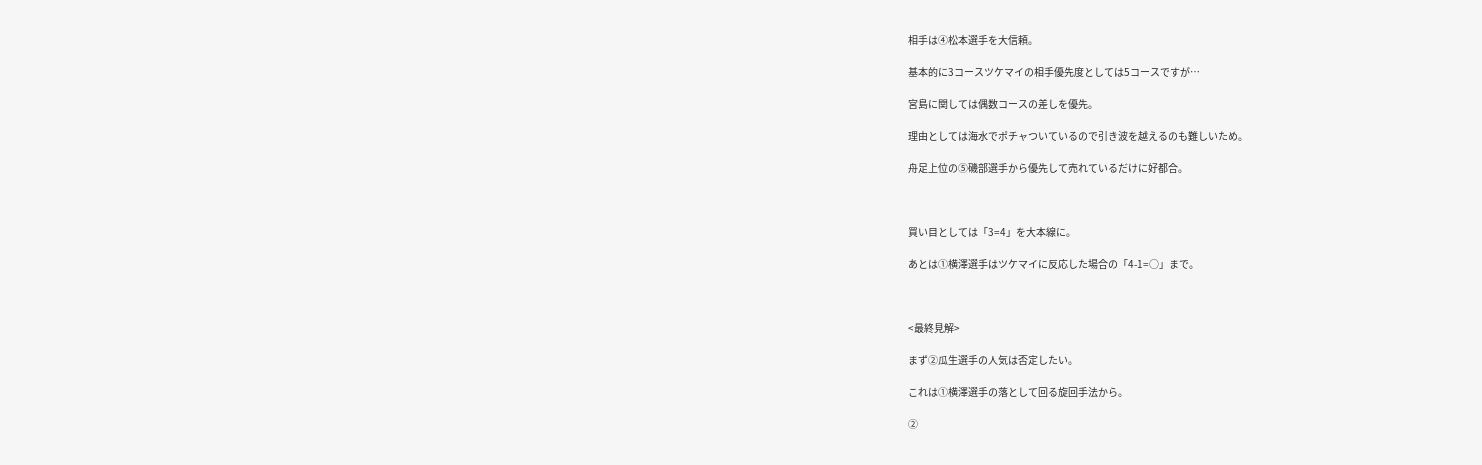相手は④松本選手を大信頼。

基本的に3コースツケマイの相手優先度としては5コースですが…

宮島に関しては偶数コースの差しを優先。

理由としては海水でポチャついているので引き波を越えるのも難しいため。

舟足上位の⑤磯部選手から優先して売れているだけに好都合。



買い目としては「3=4」を大本線に。

あとは①横澤選手はツケマイに反応した場合の「4-1=○」まで。



<最終見解>

まず②瓜生選手の人気は否定したい。

これは①横澤選手の落として回る旋回手法から。

②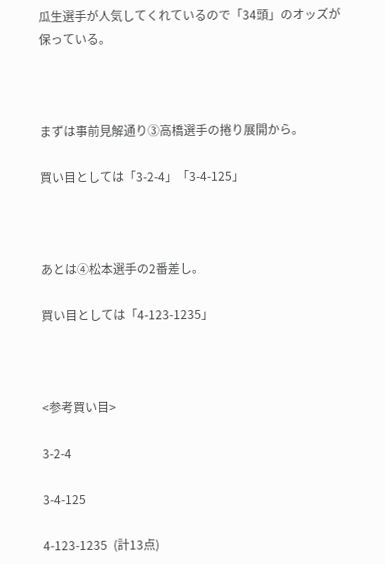瓜生選手が人気してくれているので「34頭」のオッズが保っている。



まずは事前見解通り③高橋選手の捲り展開から。

買い目としては「3-2-4」「3-4-125」



あとは④松本選手の2番差し。

買い目としては「4-123-1235」



<参考買い目>

3-2-4

3-4-125

4-123-1235  (計13点)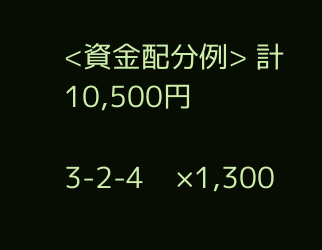<資金配分例> 計10,500円

3-2-4    ×1,300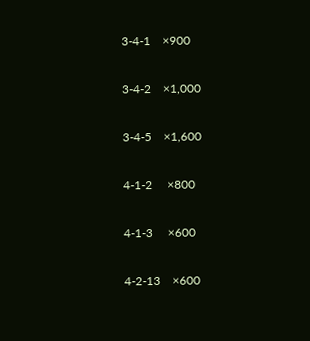3-4-1    ×900

3-4-2    ×1,000

3-4-5    ×1,600

4-1-2     ×800

4-1-3     ×600

4-2-13    ×600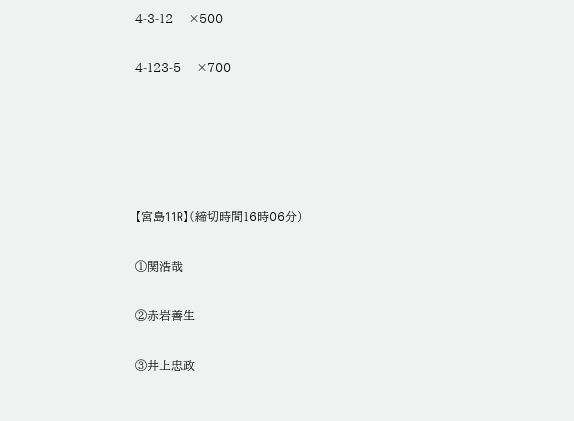4-3-12    ×500

4-123-5    ×700





【宮島11R】(締切時間16時06分)

①関浩哉

②赤岩善生

③井上忠政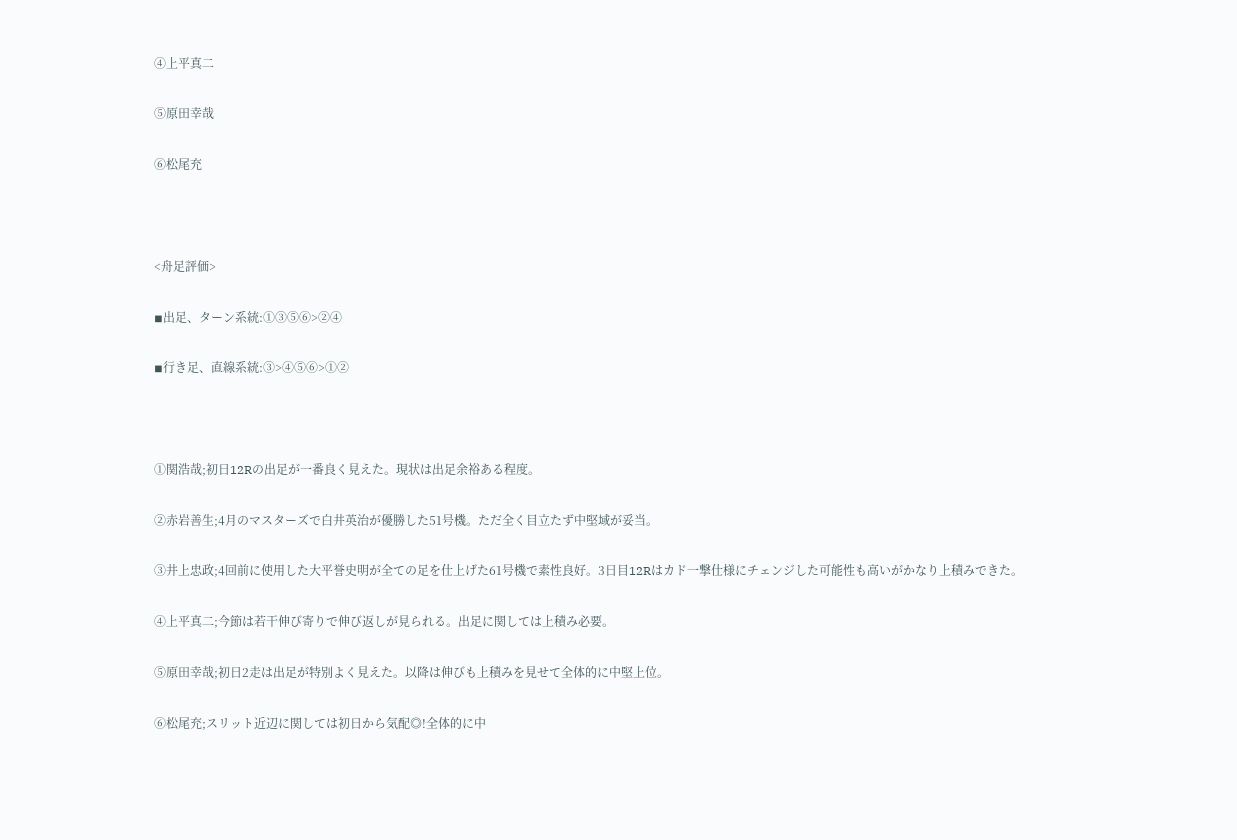④上平真二

⑤原田幸哉

⑥松尾充



<舟足評価>

◾出足、ターン系統:①③⑤⑥>②④

◾行き足、直線系統:③>④⑤⑥>①②



①関浩哉;初日12Rの出足が一番良く見えた。現状は出足余裕ある程度。

②赤岩善生;4月のマスターズで白井英治が優勝した51号機。ただ全く目立たず中堅域が妥当。

③井上忠政;4回前に使用した大平誉史明が全ての足を仕上げた61号機で素性良好。3日目12Rはカド一撃仕様にチェンジした可能性も高いがかなり上積みできた。

④上平真二;今節は若干伸び寄りで伸び返しが見られる。出足に関しては上積み必要。

⑤原田幸哉;初日2走は出足が特別よく見えた。以降は伸びも上積みを見せて全体的に中堅上位。

⑥松尾充;スリット近辺に関しては初日から気配◎!全体的に中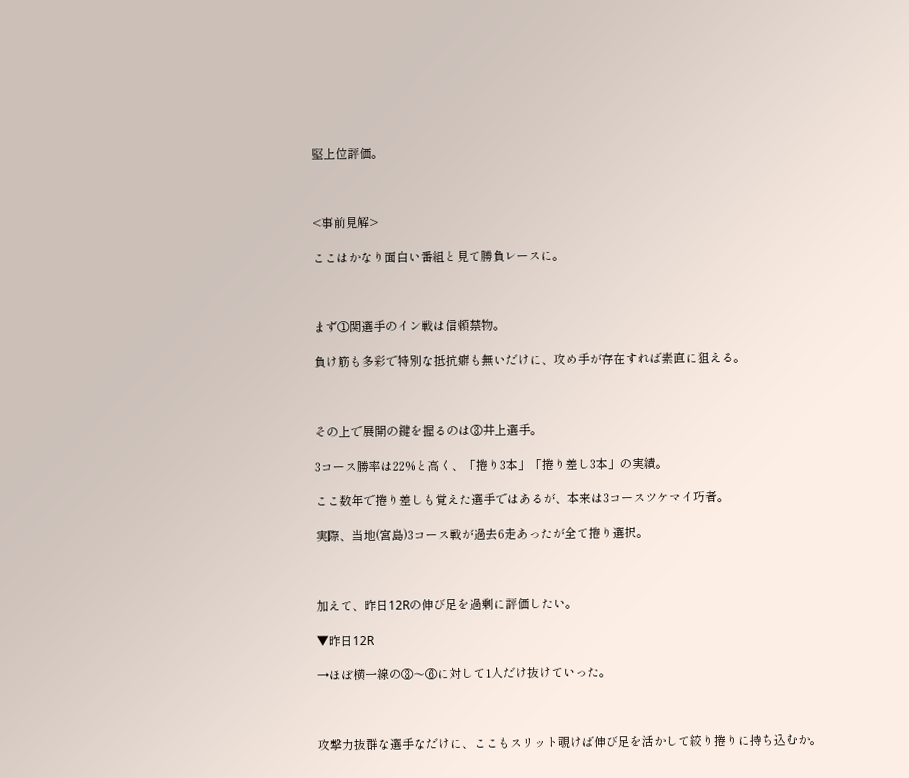堅上位評価。



<事前見解>

ここはかなり面白い番組と見て勝負レースに。



まず①関選手のイン戦は信頼禁物。

負け筋も多彩で特別な抵抗癖も無いだけに、攻め手が存在すれば素直に狙える。



その上で展開の鍵を握るのは③井上選手。

3コース勝率は22%と高く、「捲り3本」「捲り差し3本」の実績。

ここ数年で捲り差しも覚えた選手ではあるが、本来は3コースツケマイ巧者。

実際、当地(宮島)3コース戦が過去6走あったが全て捲り選択。



加えて、昨日12Rの伸び足を過剰に評価したい。

▼昨日12R

→ほぼ横一線の③〜⑥に対して1人だけ抜けていった。



攻撃力抜群な選手なだけに、ここもスリット覗けば伸び足を活かして絞り捲りに持ち込むか。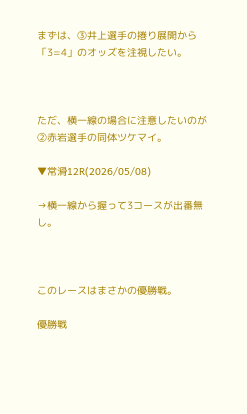まずは、③井上選手の捲り展開から「3=4」のオッズを注視したい。



ただ、横一線の場合に注意したいのが②赤岩選手の同体ツケマイ。

▼常滑12R(2026/05/08)

→横一線から握って3コースが出番無し。



このレースはまさかの優勝戦。

優勝戦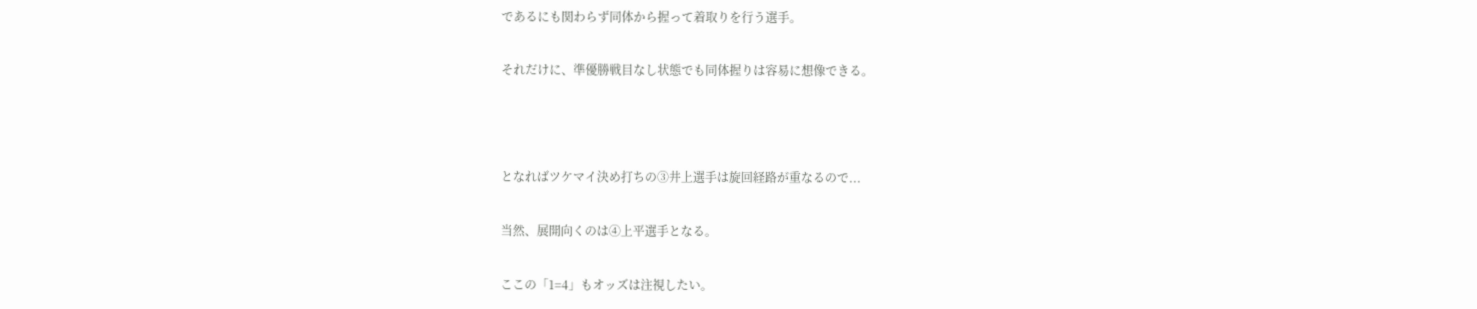であるにも関わらず同体から握って着取りを行う選手。

それだけに、準優勝戦目なし状態でも同体握りは容易に想像できる。



となればツケマイ決め打ちの③井上選手は旋回経路が重なるので...

当然、展開向くのは④上平選手となる。

ここの「1=4」もオッズは注視したい。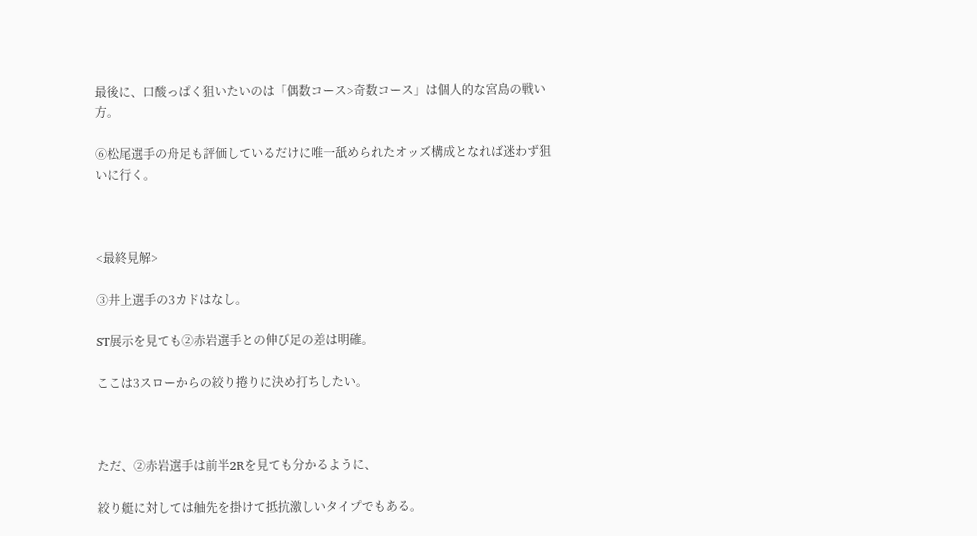最後に、口酸っぱく狙いたいのは「偶数コース>奇数コース」は個人的な宮島の戦い方。

⑥松尾選手の舟足も評価しているだけに唯一舐められたオッズ構成となれば迷わず狙いに行く。



<最終見解>

③井上選手の3カドはなし。

ST展示を見ても②赤岩選手との伸び足の差は明確。

ここは3スローからの絞り捲りに決め打ちしたい。



ただ、②赤岩選手は前半2Rを見ても分かるように、

絞り艇に対しては舳先を掛けて抵抗激しいタイプでもある。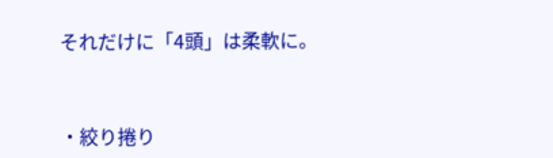それだけに「4頭」は柔軟に。



・絞り捲り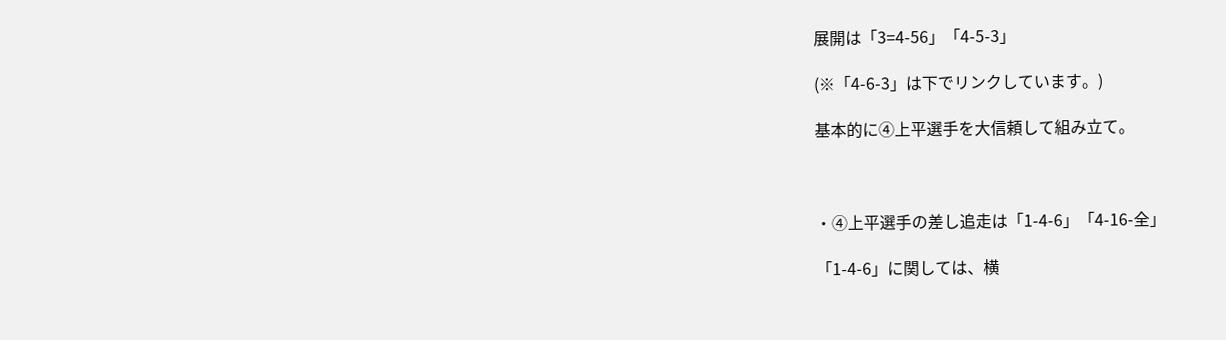展開は「3=4-56」「4-5-3」

(※「4-6-3」は下でリンクしています。)

基本的に④上平選手を大信頼して組み立て。



・④上平選手の差し追走は「1-4-6」「4-16-全」

「1-4-6」に関しては、横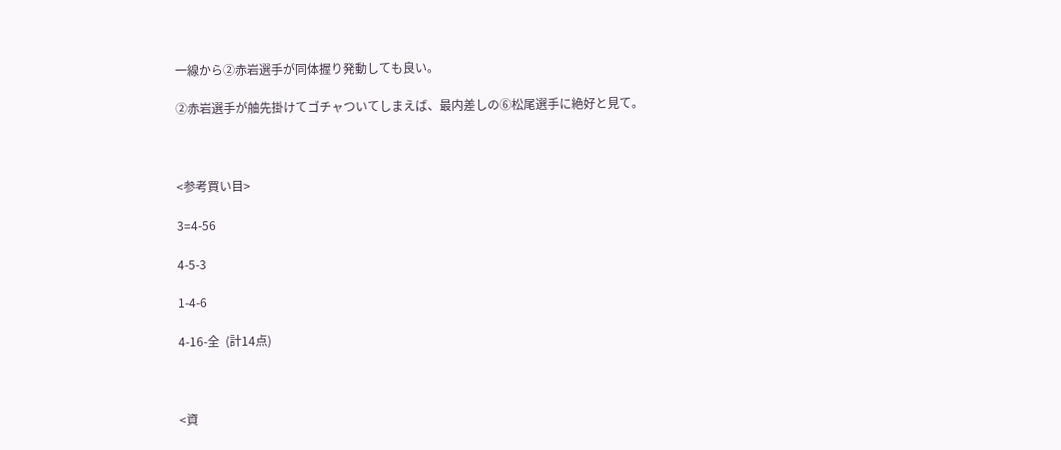一線から②赤岩選手が同体握り発動しても良い。

②赤岩選手が舳先掛けてゴチャついてしまえば、最内差しの⑥松尾選手に絶好と見て。



<参考買い目>

3=4-56

4-5-3

1-4-6

4-16-全  (計14点)



<資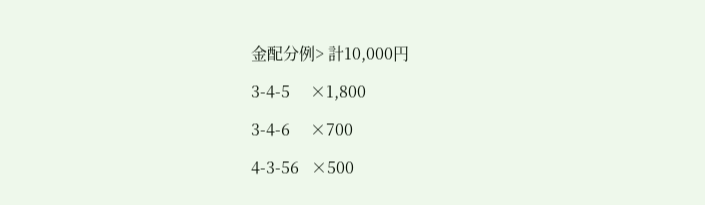金配分例> 計10,000円

3-4-5     ×1,800

3-4-6     ×700

4-3-56   ×500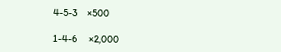4-5-3     ×500

1-4-6      ×2,000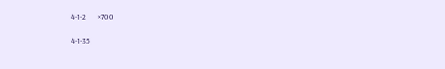4-1-2      ×700

4-1-35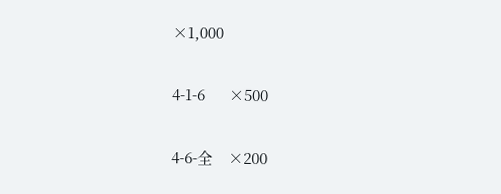×1,000

4-1-6      ×500

4-6-全    ×200